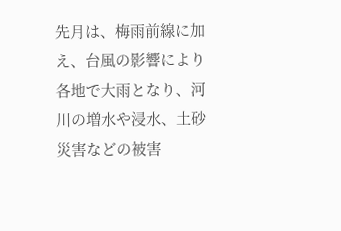先月は、梅雨前線に加え、台風の影響により各地で大雨となり、河川の増水や浸水、土砂災害などの被害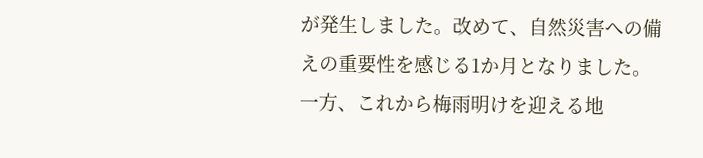が発生しました。改めて、自然災害への備えの重要性を感じる1か月となりました。
一方、これから梅雨明けを迎える地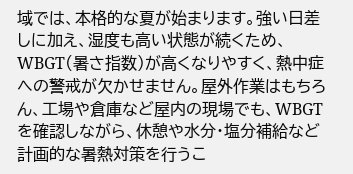域では、本格的な夏が始まります。強い日差しに加え、湿度も高い状態が続くため、WBGT(暑さ指数)が高くなりやすく、熱中症への警戒が欠かせません。屋外作業はもちろん、工場や倉庫など屋内の現場でも、WBGTを確認しながら、休憩や水分・塩分補給など計画的な暑熱対策を行うこ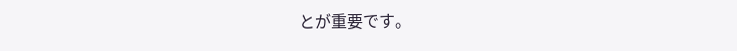とが重要です。